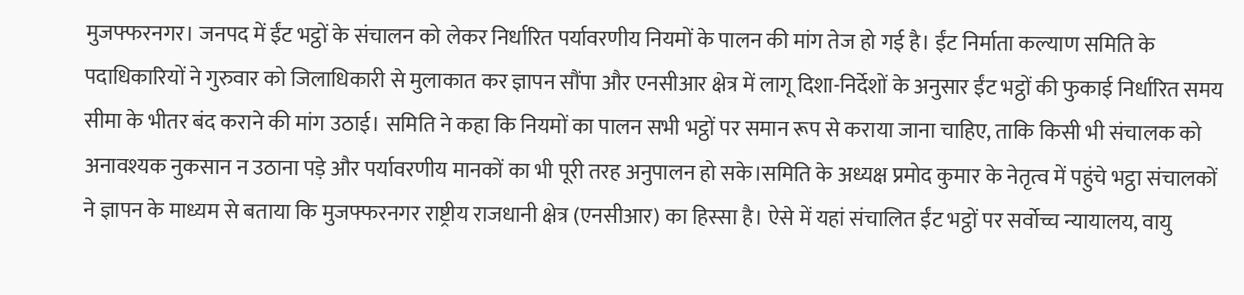मुजफ्फरनगर। जनपद में ईंट भट्ठों के संचालन को लेकर निर्धारित पर्यावरणीय नियमों के पालन की मांग तेज हो गई है। ईंट निर्माता कल्याण समिति के पदाधिकारियों ने गुरुवार को जिलाधिकारी से मुलाकात कर ज्ञापन सौंपा और एनसीआर क्षेत्र में लागू दिशा-निर्देशों के अनुसार ईंट भट्ठों की फुकाई निर्धारित समय सीमा के भीतर बंद कराने की मांग उठाई। समिति ने कहा कि नियमों का पालन सभी भट्ठों पर समान रूप से कराया जाना चाहिए, ताकि किसी भी संचालक को अनावश्यक नुकसान न उठाना पड़े और पर्यावरणीय मानकों का भी पूरी तरह अनुपालन हो सके।समिति के अध्यक्ष प्रमोद कुमार के नेतृत्व में पहुंचे भट्ठा संचालकों ने ज्ञापन के माध्यम से बताया कि मुजफ्फरनगर राष्ट्रीय राजधानी क्षेत्र (एनसीआर) का हिस्सा है। ऐसे में यहां संचालित ईंट भट्ठों पर सर्वोच्च न्यायालय, वायु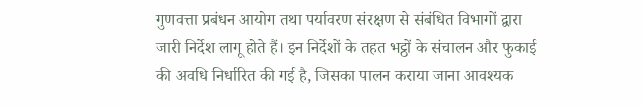गुणवत्ता प्रबंधन आयोग तथा पर्यावरण संरक्षण से संबंधित विभागों द्वारा जारी निर्देश लागू होते हैं। इन निर्देशों के तहत भट्ठों के संचालन और फुकाई की अवधि निर्धारित की गई है, जिसका पालन कराया जाना आवश्यक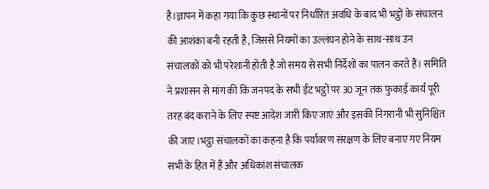है।ज्ञापन में कहा गया कि कुछ स्थानों पर निर्धारित अवधि के बाद भी भट्ठों के संचालन की आशंका बनी रहती है, जिससे नियमों का उल्लंघन होने के साथ-साथ उन संचालकों को भी परेशानी होती है जो समय से सभी निर्देशों का पालन करते हैं। समिति ने प्रशासन से मांग की कि जनपद के सभी ईंट भट्ठों पर 30 जून तक फुकाई कार्य पूरी तरह बंद कराने के लिए स्पष्ट आदेश जारी किए जाएं और इसकी निगरानी भी सुनिश्चित की जाए।भट्ठा संचालकों का कहना है कि पर्यावरण संरक्षण के लिए बनाए गए नियम सभी के हित में हैं और अधिकांश संचालक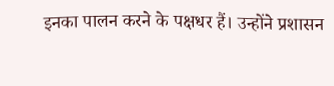इनका पालन करने के पक्षधर हैं। उन्होंने प्रशासन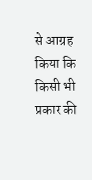से आग्रह किया कि किसी भी प्रकार की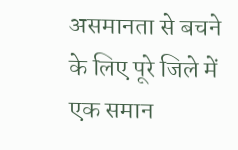असमानता से बचने के लिए पूरे जिले में एक समान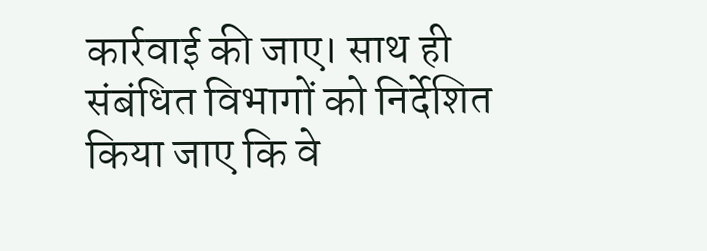कार्रवाई की जाए। साथ ही संबंधित विभागों को निर्देशित किया जाए कि वे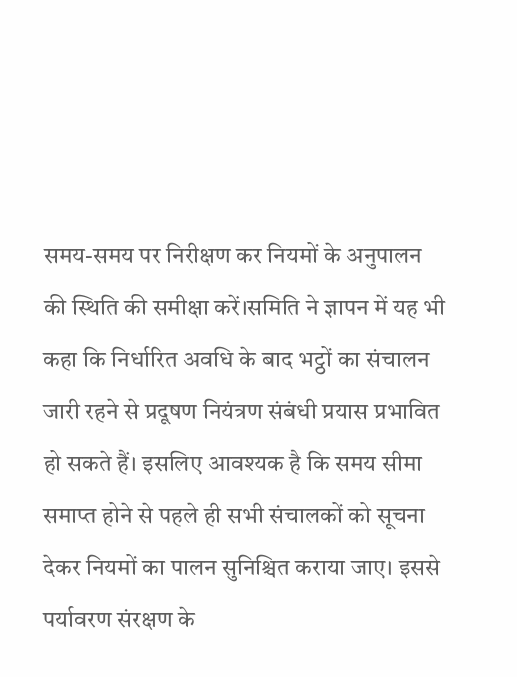समय-समय पर निरीक्षण कर नियमों के अनुपालन की स्थिति की समीक्षा करें।समिति ने ज्ञापन में यह भी कहा कि निर्धारित अवधि के बाद भट्ठों का संचालन जारी रहने से प्रदूषण नियंत्रण संबंधी प्रयास प्रभावित हो सकते हैं। इसलिए आवश्यक है कि समय सीमा समाप्त होने से पहले ही सभी संचालकों को सूचना देकर नियमों का पालन सुनिश्चित कराया जाए। इससे पर्यावरण संरक्षण के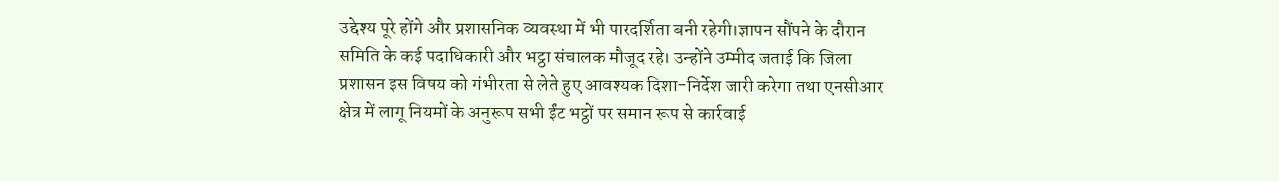उद्देश्य पूरे होंगे और प्रशासनिक व्यवस्था में भी पारदर्शिता बनी रहेगी।ज्ञापन सौंपने के दौरान समिति के कई पदाधिकारी और भट्ठा संचालक मौजूद रहे। उन्होंने उम्मीद जताई कि जिला प्रशासन इस विषय को गंभीरता से लेते हुए आवश्यक दिशा-निर्देश जारी करेगा तथा एनसीआर क्षेत्र में लागू नियमों के अनुरूप सभी ईंट भट्ठों पर समान रूप से कार्रवाई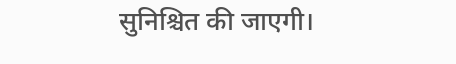सुनिश्चित की जाएगी।